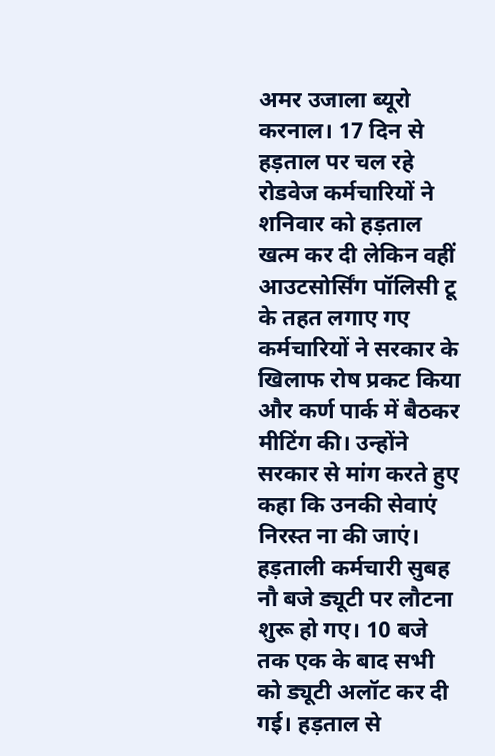अमर उजाला ब्यूरो
करनाल। 17 दिन से हड़ताल पर चल रहे रोडवेज कर्मचारियों ने शनिवार को हड़ताल खत्म कर दी लेकिन वहीं आउटसोर्सिंग पॉलिसी टू के तहत लगाए गए कर्मचारियों ने सरकार के खिलाफ रोष प्रकट किया और कर्ण पार्क में बैठकर मीटिंग की। उन्होंने सरकार से मांग करते हुए कहा कि उनकी सेवाएं निरस्त ना की जाएं।
हड़ताली कर्मचारी सुबह नौ बजे ड्यूटी पर लौटना शुरू हो गए। 10 बजे तक एक के बाद सभी को ड्यूटी अलॉट कर दी गई। हड़ताल से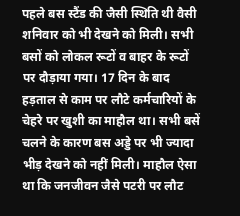पहले बस स्टैंड की जैसी स्थिति थी वैसी शनिवार को भी देखने को मिली। सभी बसों को लोकल रूटों व बाहर के रूटों पर दौड़ाया गया। 17 दिन के बाद हड़ताल से काम पर लौटे कर्मचारियों के चेहरे पर खुशी का माहौल था। सभी बसें चलने के कारण बस अड्डे पर भी ज्यादा भीड़ देखने को नहीं मिली। माहौल ऐसा था कि जनजीवन जैसे पटरी पर लौट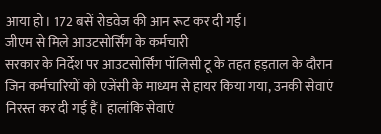आया हो। 172 बसें रोडवेज की आन रूट कर दी गई।
जीएम से मिले आउटसोर्सिंग के कर्मचारी
सरकार के निर्देश पर आउटसोर्सिंग पॉलिसी टू के तहत हड़ताल के दौरान जिन कर्मचारियों को एजेंसी के माध्यम से हायर किया गया, उनकी सेवाएं निरस्त कर दी गई हैं। हालांकि सेवाएं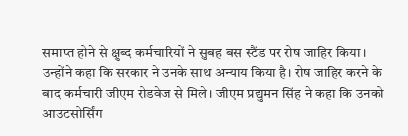समाप्त होने से क्षुब्द कर्मचारियों ने सुबह बस स्टैंड पर रोष जाहिर किया। उन्होंने कहा कि सरकार ने उनके साथ अन्याय किया है। रोष जाहिर करने के बाद कर्मचारी जीएम रोडवेज से मिले। जीएम प्रद्युमन सिंह ने कहा कि उनको आउटसोर्सिंग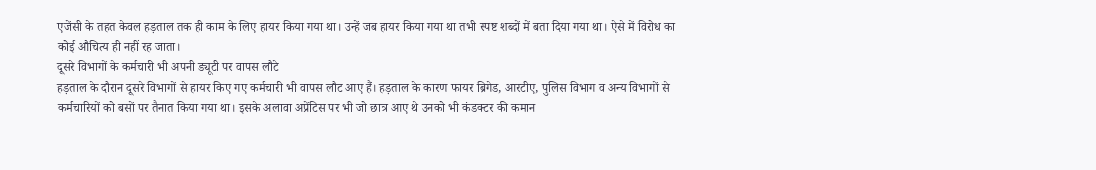एजेंसी के तहत केवल हड़ताल तक ही काम के लिए हायर किया गया था। उन्हें जब हायर किया गया था तभी स्पष्ट शब्दों में बता दिया गया था। ऐसे में विरोध का कोई औचित्य ही नहीं रह जाता।
दूसरे विभागों के कर्मचारी भी अपनी ड्यूटी पर वापस लौटे
हड़ताल के दौरान दूसरे विभागों से हायर किए गए कर्मचारी भी वापस लौट आए हैं। हड़ताल के कारण फायर ब्रिगेड, आरटीए, पुलिस विभाग व अन्य विभागों से कर्मचारियों को बसों पर तैनात किया गया था। इसके अलावा अप्रेंटिस पर भी जो छात्र आए थे उनको भी कंडक्टर की कमान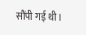सौंपी गई थी।